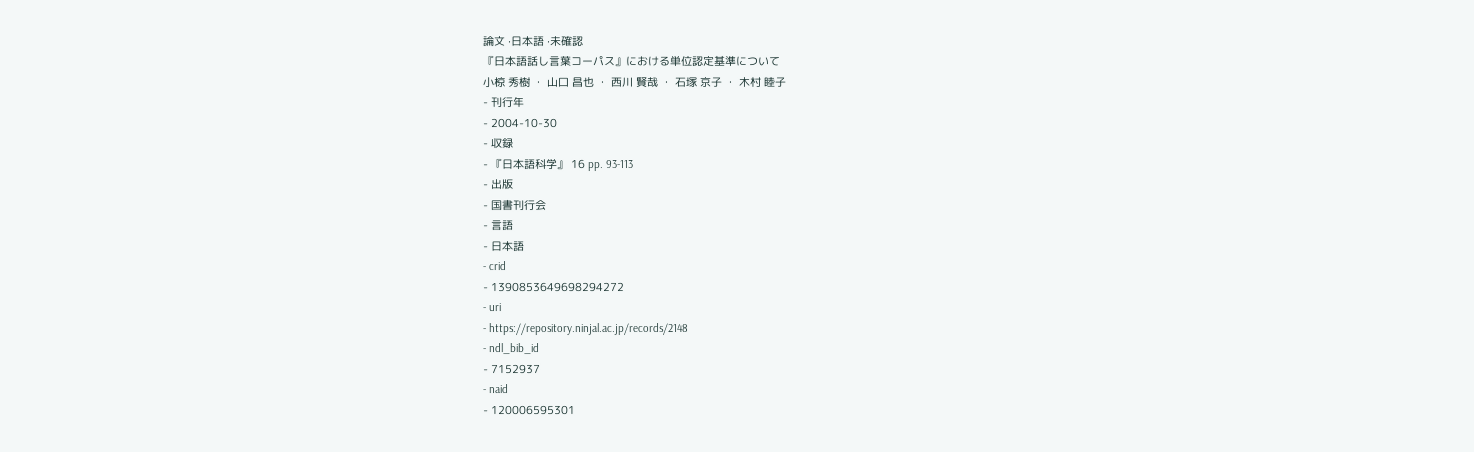論文 ·日本語 ·未確認
『日本語話し言葉コーパス』における単位認定基準について
小椋 秀樹 ・ 山口 昌也 ・ 西川 賢哉 ・ 石塚 京子 ・ 木村 睦子
- 刊行年
- 2004-10-30
- 収録
- 『日本語科学』 16 pp. 93-113
- 出版
- 国書刊行会
- 言語
- 日本語
- crid
- 1390853649698294272
- uri
- https://repository.ninjal.ac.jp/records/2148
- ndl_bib_id
- 7152937
- naid
- 120006595301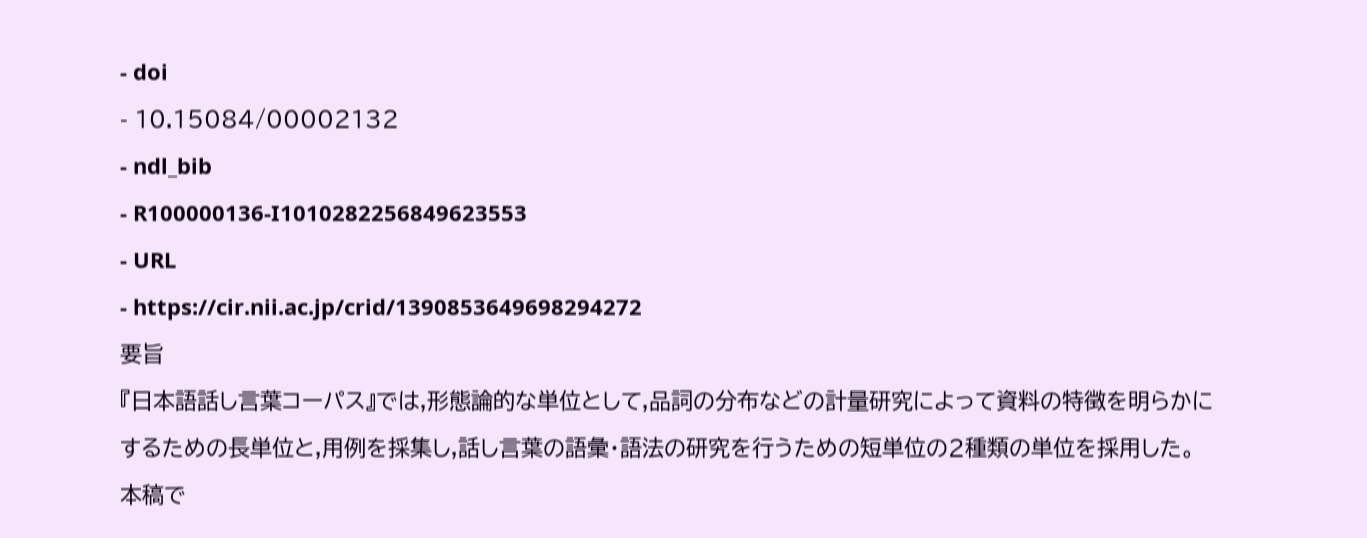- doi
- 10.15084/00002132
- ndl_bib
- R100000136-I1010282256849623553
- URL
- https://cir.nii.ac.jp/crid/1390853649698294272
要旨
『日本語話し言葉コーパス』では,形態論的な単位として,品詞の分布などの計量研究によって資料の特徴を明らかにするための長単位と,用例を採集し,話し言葉の語彙・語法の研究を行うための短単位の2種類の単位を採用した。本稿で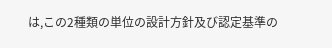は,この2種類の単位の設計方針及び認定基準の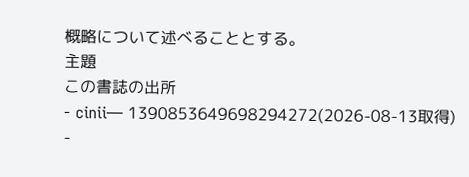概略について述べることとする。
主題
この書誌の出所
- cinii— 1390853649698294272(2026-08-13取得)
-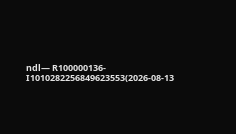ndl— R100000136-I1010282256849623553(2026-08-13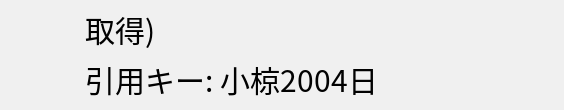取得)
引用キー: 小椋2004日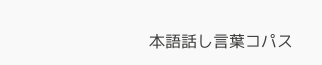本語話し言葉コパス